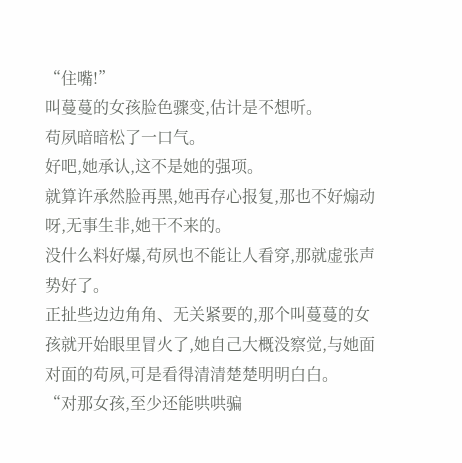“住嘴!”
叫蔓蔓的女孩脸色骤变,估计是不想听。
苟夙暗暗松了一口气。
好吧,她承认,这不是她的强项。
就算许承然脸再黑,她再存心报复,那也不好煽动呀,无事生非,她干不来的。
没什么料好爆,苟夙也不能让人看穿,那就虚张声势好了。
正扯些边边角角、无关紧要的,那个叫蔓蔓的女孩就开始眼里冒火了,她自己大概没察觉,与她面对面的苟夙,可是看得清清楚楚明明白白。
“对那女孩,至少还能哄哄骗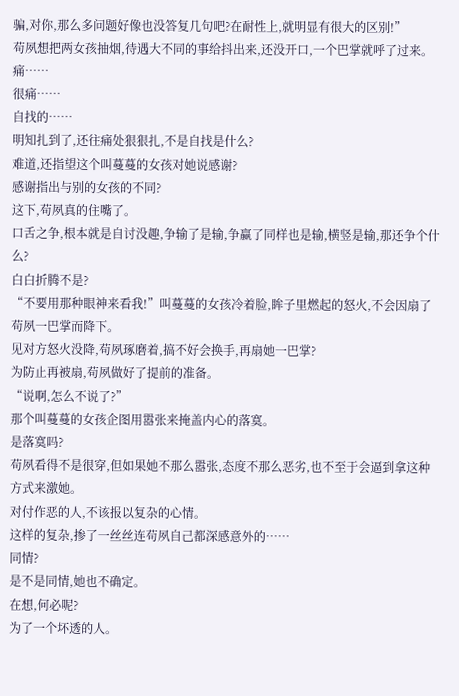骗,对你,那么多问题好像也没答复几句吧?在耐性上,就明显有很大的区别!”
苟夙想把两女孩抽烟,待遇大不同的事给抖出来,还没开口,一个巴掌就呼了过来。
痛……
很痛……
自找的……
明知扎到了,还往痛处狠狠扎,不是自找是什么?
难道,还指望这个叫蔓蔓的女孩对她说感谢?
感谢指出与别的女孩的不同?
这下,苟夙真的住嘴了。
口舌之争,根本就是自讨没趣,争输了是输,争赢了同样也是输,横竖是输,那还争个什么?
白白折腾不是?
“不要用那种眼神来看我!”叫蔓蔓的女孩冷着脸,眸子里燃起的怒火,不会因扇了苟夙一巴掌而降下。
见对方怒火没降,苟夙琢磨着,搞不好会换手,再扇她一巴掌?
为防止再被扇,苟夙做好了提前的准备。
“说啊,怎么不说了?”
那个叫蔓蔓的女孩企图用嚣张来掩盖内心的落寞。
是落寞吗?
苟夙看得不是很穿,但如果她不那么嚣张,态度不那么恶劣,也不至于会逼到拿这种方式来激她。
对付作恶的人,不该报以复杂的心情。
这样的复杂,掺了一丝丝连苟夙自己都深感意外的……
同情?
是不是同情,她也不确定。
在想,何必呢?
为了一个坏透的人。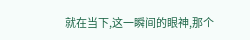就在当下,这一瞬间的眼神,那个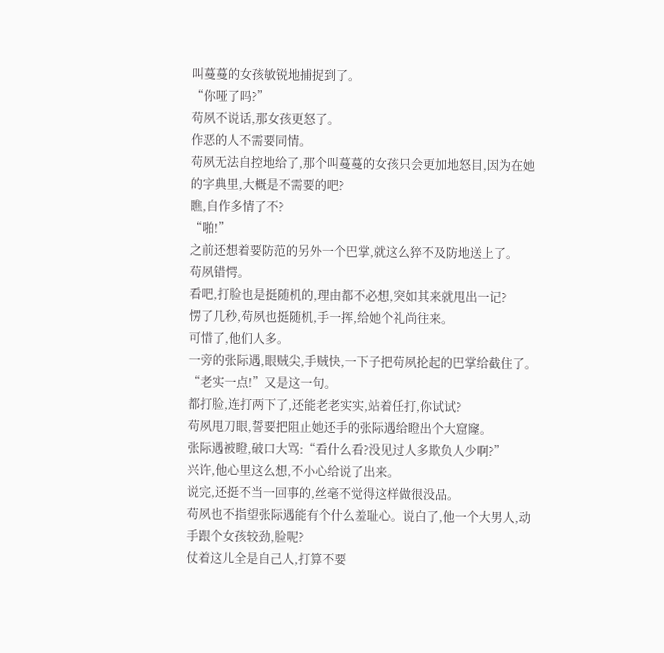叫蔓蔓的女孩敏锐地捕捉到了。
“你哑了吗?”
苟夙不说话,那女孩更怒了。
作恶的人不需要同情。
苟夙无法自控地给了,那个叫蔓蔓的女孩只会更加地怒目,因为在她的字典里,大概是不需要的吧?
瞧,自作多情了不?
“啪!”
之前还想着要防范的另外一个巴掌,就这么猝不及防地送上了。
苟夙错愕。
看吧,打脸也是挺随机的,理由都不必想,突如其来就甩出一记?
愣了几秒,苟夙也挺随机,手一挥,给她个礼尚往来。
可惜了,他们人多。
一旁的张际遇,眼贼尖,手贼快,一下子把苟夙抡起的巴掌给截住了。
“老实一点!”又是这一句。
都打脸,连打两下了,还能老老实实,站着任打,你试试?
苟夙甩刀眼,誓要把阻止她还手的张际遇给瞪出个大窟窿。
张际遇被瞪,破口大骂:“看什么看?没见过人多欺负人少啊?”
兴许,他心里这么想,不小心给说了出来。
说完,还挺不当一回事的,丝毫不觉得这样做很没品。
苟夙也不指望张际遇能有个什么羞耻心。说白了,他一个大男人,动手跟个女孩较劲,脸呢?
仗着这儿全是自己人,打算不要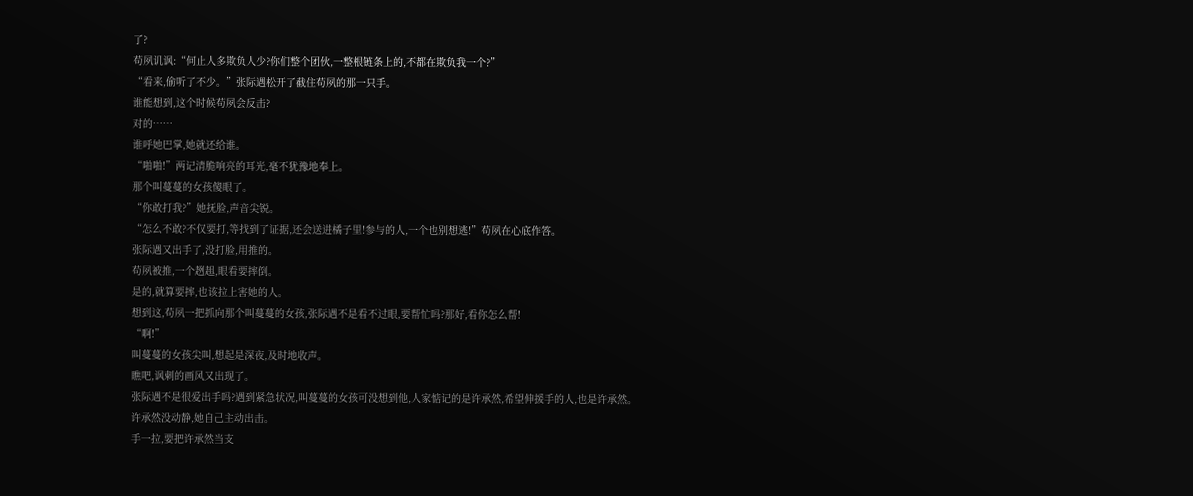了?
苟夙讥讽:“何止人多欺负人少?你们整个团伙,一整根链条上的,不都在欺负我一个?”
“看来,偷听了不少。”张际遇松开了截住苟夙的那一只手。
谁能想到,这个时候苟夙会反击?
对的……
谁呼她巴掌,她就还给谁。
“啪啪!”两记清脆响亮的耳光,毫不犹豫地奉上。
那个叫蔓蔓的女孩傻眼了。
“你敢打我?”她抚脸,声音尖锐。
“怎么不敢?不仅要打,等找到了证据,还会送进橘子里!参与的人,一个也别想逃!”苟夙在心底作答。
张际遇又出手了,没打脸,用推的。
苟夙被推,一个趔趄,眼看要摔倒。
是的,就算要摔,也该拉上害她的人。
想到这,苟夙一把抓向那个叫蔓蔓的女孩,张际遇不是看不过眼,要帮忙吗?那好,看你怎么帮!
“啊!”
叫蔓蔓的女孩尖叫,想起是深夜,及时地收声。
瞧吧,讽刺的画风又出现了。
张际遇不是很爱出手吗?遇到紧急状况,叫蔓蔓的女孩可没想到他,人家惦记的是许承然,希望伸援手的人,也是许承然。
许承然没动静,她自己主动出击。
手一拉,要把许承然当支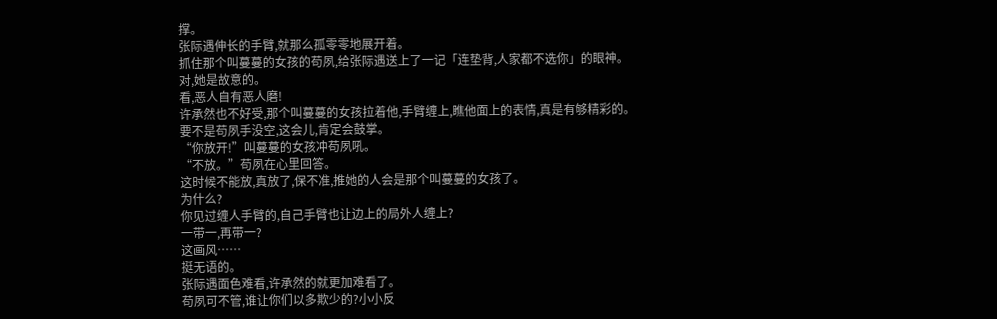撑。
张际遇伸长的手臂,就那么孤零零地展开着。
抓住那个叫蔓蔓的女孩的苟夙,给张际遇送上了一记「连垫背,人家都不选你」的眼神。
对,她是故意的。
看,恶人自有恶人磨!
许承然也不好受,那个叫蔓蔓的女孩拉着他,手臂缠上,瞧他面上的表情,真是有够精彩的。
要不是苟夙手没空,这会儿,肯定会鼓掌。
“你放开!”叫蔓蔓的女孩冲苟夙吼。
“不放。”苟夙在心里回答。
这时候不能放,真放了,保不准,推她的人会是那个叫蔓蔓的女孩了。
为什么?
你见过缠人手臂的,自己手臂也让边上的局外人缠上?
一带一,再带一?
这画风……
挺无语的。
张际遇面色难看,许承然的就更加难看了。
苟夙可不管,谁让你们以多欺少的?小小反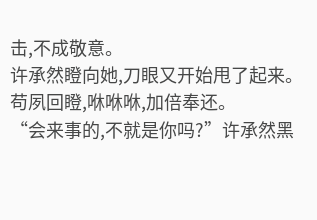击,不成敬意。
许承然瞪向她,刀眼又开始甩了起来。
苟夙回瞪,咻咻咻,加倍奉还。
“会来事的,不就是你吗?”许承然黑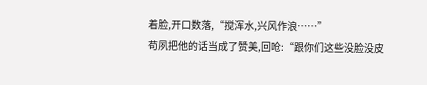着脸,开口数落,“搅浑水,兴风作浪……”
苟夙把他的话当成了赞美,回呛:“跟你们这些没脸没皮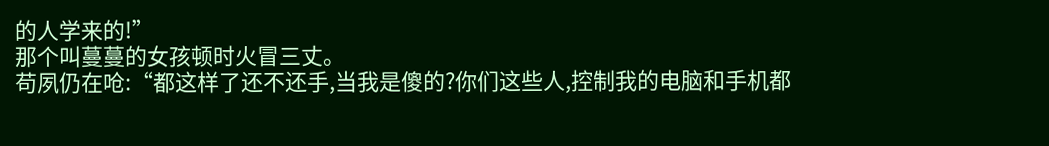的人学来的!”
那个叫蔓蔓的女孩顿时火冒三丈。
苟夙仍在呛:“都这样了还不还手,当我是傻的?你们这些人,控制我的电脑和手机都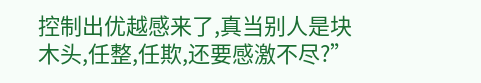控制出优越感来了,真当别人是块木头,任整,任欺,还要感激不尽?”